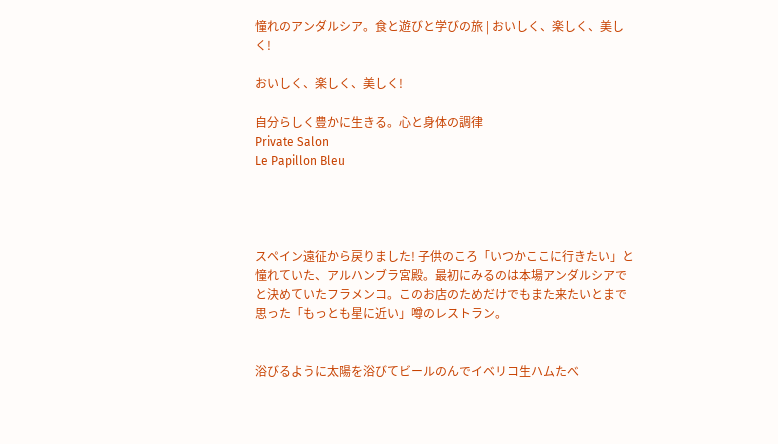憧れのアンダルシア。食と遊びと学びの旅 | おいしく、楽しく、美しく!

おいしく、楽しく、美しく!

自分らしく豊かに生きる。心と身体の調律
Private Salon
Le Papillon Bleu




スペイン遠征から戻りました! 子供のころ「いつかここに行きたい」と憧れていた、アルハンブラ宮殿。最初にみるのは本場アンダルシアでと決めていたフラメンコ。このお店のためだけでもまた来たいとまで思った「もっとも星に近い」噂のレストラン。


浴びるように太陽を浴びてビールのんでイベリコ生ハムたべ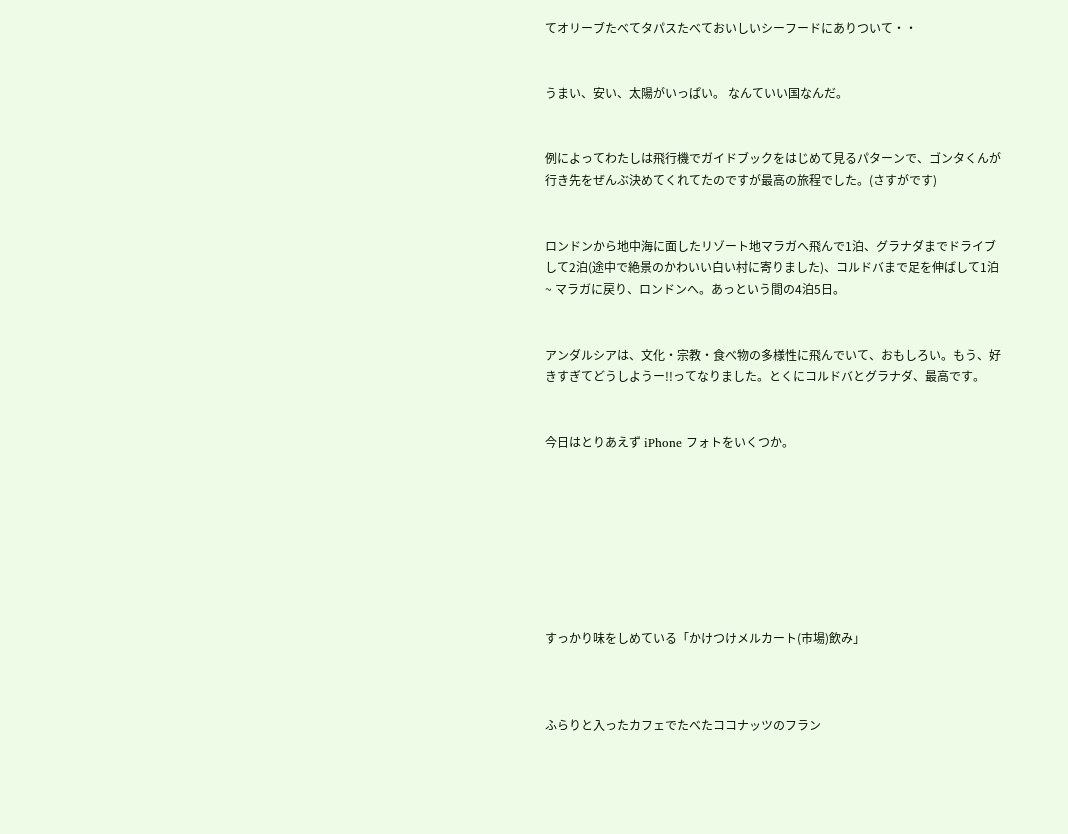てオリーブたべてタパスたべておいしいシーフードにありついて・・


うまい、安い、太陽がいっぱい。 なんていい国なんだ。


例によってわたしは飛行機でガイドブックをはじめて見るパターンで、ゴンタくんが行き先をぜんぶ決めてくれてたのですが最高の旅程でした。(さすがです)


ロンドンから地中海に面したリゾート地マラガへ飛んで1泊、グラナダまでドライブして2泊(途中で絶景のかわいい白い村に寄りました)、コルドバまで足を伸ばして1泊~ マラガに戻り、ロンドンへ。あっという間の4泊5日。


アンダルシアは、文化・宗教・食べ物の多様性に飛んでいて、おもしろい。もう、好きすぎてどうしようー!!ってなりました。とくにコルドバとグラナダ、最高です。


今日はとりあえず iPhone フォトをいくつか。








すっかり味をしめている「かけつけメルカート(市場)飲み」



ふらりと入ったカフェでたべたココナッツのフラン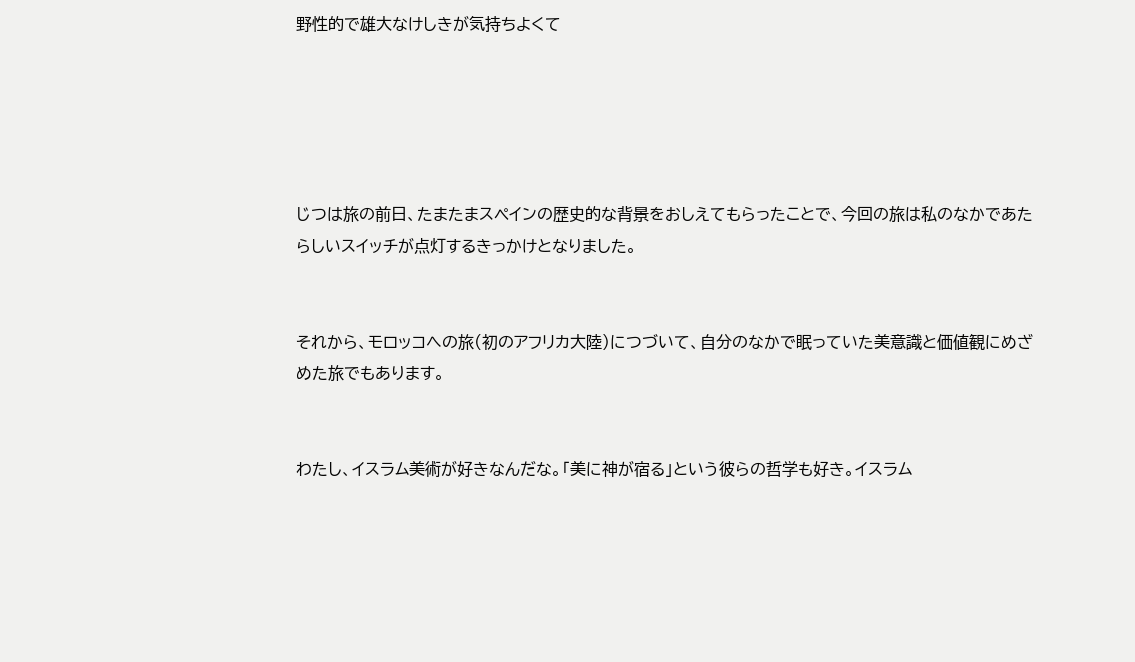野性的で雄大なけしきが気持ちよくて





じつは旅の前日、たまたまスペインの歴史的な背景をおしえてもらったことで、今回の旅は私のなかであたらしいスイッチが点灯するきっかけとなりました。


それから、モロッコへの旅(初のアフリカ大陸)につづいて、自分のなかで眠っていた美意識と価値観にめざめた旅でもあります。


わたし、イスラム美術が好きなんだな。「美に神が宿る」という彼らの哲学も好き。イスラム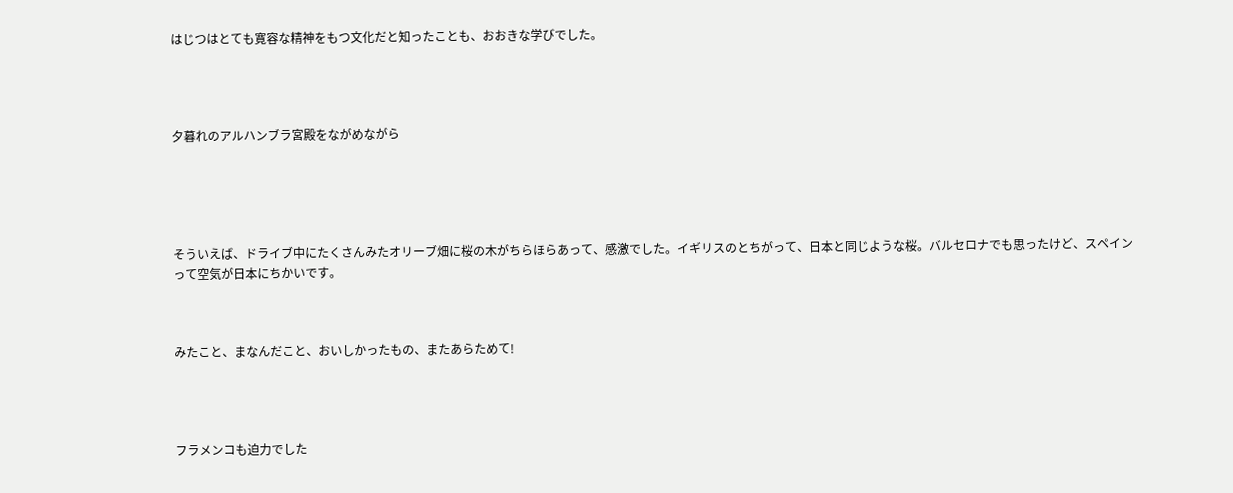はじつはとても寛容な精神をもつ文化だと知ったことも、おおきな学びでした。




夕暮れのアルハンブラ宮殿をながめながら





そういえば、ドライブ中にたくさんみたオリーブ畑に桜の木がちらほらあって、感激でした。イギリスのとちがって、日本と同じような桜。バルセロナでも思ったけど、スペインって空気が日本にちかいです。



みたこと、まなんだこと、おいしかったもの、またあらためて!




フラメンコも迫力でした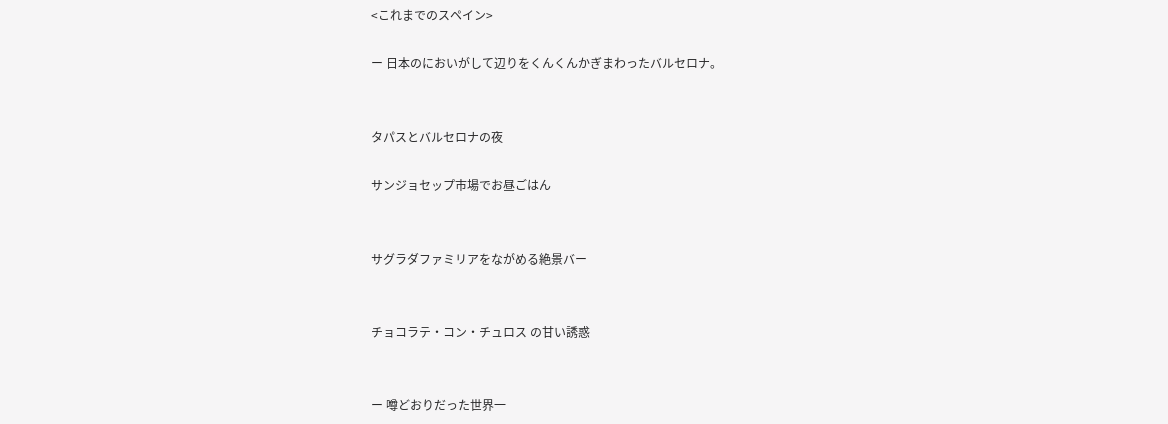<これまでのスペイン>

ー 日本のにおいがして辺りをくんくんかぎまわったバルセロナ。


タパスとバルセロナの夜

サンジョセップ市場でお昼ごはん


サグラダファミリアをながめる絶景バー


チョコラテ・コン・チュロス の甘い誘惑


ー 噂どおりだった世界一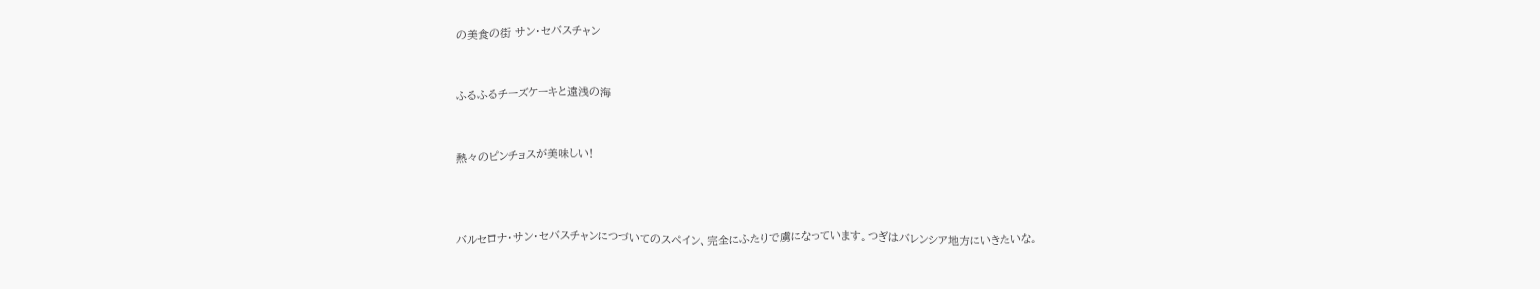の美食の街 サン・セバスチャン


ふるふるチーズケーキと遠浅の海


熱々のピンチョスが美味しい!



バルセロナ・サン・セバスチャンにつづいてのスペイン、完全にふたりで虜になっています。つぎはバレンシア地方にいきたいな。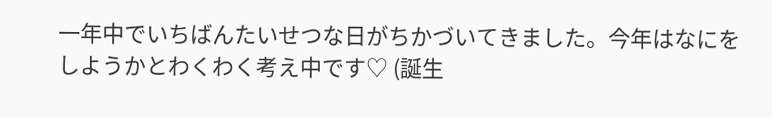一年中でいちばんたいせつな日がちかづいてきました。今年はなにをしようかとわくわく考え中です♡ (誕生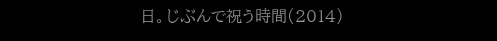日。じぶんで祝う時間(2014)